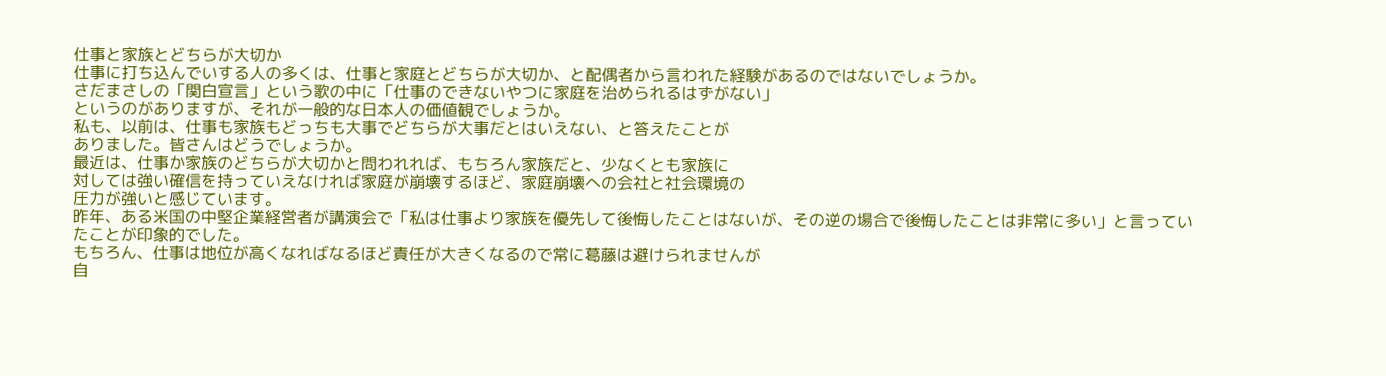仕事と家族とどちらが大切か
仕事に打ち込んでいする人の多くは、仕事と家庭とどちらが大切か、と配偶者から言われた経験があるのではないでしょうか。
さだまさしの「関白宣言」という歌の中に「仕事のできないやつに家庭を治められるはずがない」
というのがありますが、それが一般的な日本人の価値観でしょうか。
私も、以前は、仕事も家族もどっちも大事でどちらが大事だとはいえない、と答えたことが
ありました。皆さんはどうでしょうか。
最近は、仕事か家族のどちらが大切かと問われれば、もちろん家族だと、少なくとも家族に
対しては強い確信を持っていえなければ家庭が崩壊するほど、家庭崩壊への会社と社会環境の
圧力が強いと感じています。
昨年、ある米国の中堅企業経営者が講演会で「私は仕事より家族を優先して後悔したことはないが、その逆の場合で後悔したことは非常に多い」と言っていたことが印象的でした。
もちろん、仕事は地位が高くなればなるほど責任が大きくなるので常に葛藤は避けられませんが
自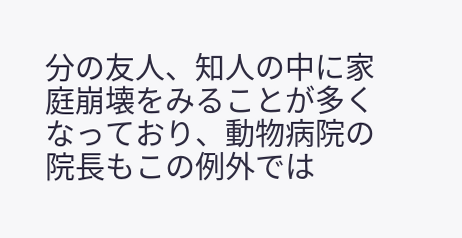分の友人、知人の中に家庭崩壊をみることが多くなっており、動物病院の院長もこの例外では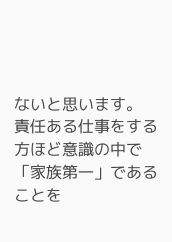ないと思います。
責任ある仕事をする方ほど意識の中で「家族第一」であることを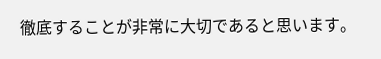徹底することが非常に大切であると思います。